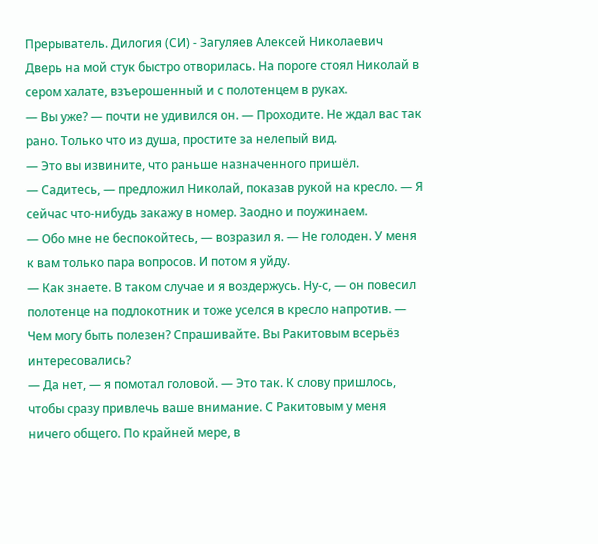Прерыватель. Дилогия (СИ) - Загуляев Алексей Николаевич
Дверь на мой стук быстро отворилась. На пороге стоял Николай в сером халате, взъерошенный и с полотенцем в руках.
— Вы уже? — почти не удивился он. — Проходите. Не ждал вас так рано. Только что из душа, простите за нелепый вид.
— Это вы извините, что раньше назначенного пришёл.
— Садитесь, — предложил Николай, показав рукой на кресло. — Я сейчас что-нибудь закажу в номер. Заодно и поужинаем.
— Обо мне не беспокойтесь, — возразил я. — Не голоден. У меня к вам только пара вопросов. И потом я уйду.
— Как знаете. В таком случае и я воздержусь. Ну-с, — он повесил полотенце на подлокотник и тоже уселся в кресло напротив. — Чем могу быть полезен? Спрашивайте. Вы Ракитовым всерьёз интересовались?
— Да нет, — я помотал головой. — Это так. К слову пришлось, чтобы сразу привлечь ваше внимание. С Ракитовым у меня ничего общего. По крайней мере, в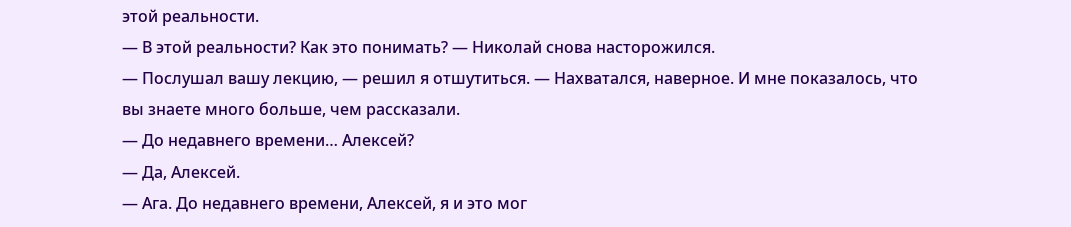этой реальности.
— В этой реальности? Как это понимать? — Николай снова насторожился.
— Послушал вашу лекцию, — решил я отшутиться. — Нахватался, наверное. И мне показалось, что вы знаете много больше, чем рассказали.
— До недавнего времени… Алексей?
— Да, Алексей.
— Ага. До недавнего времени, Алексей, я и это мог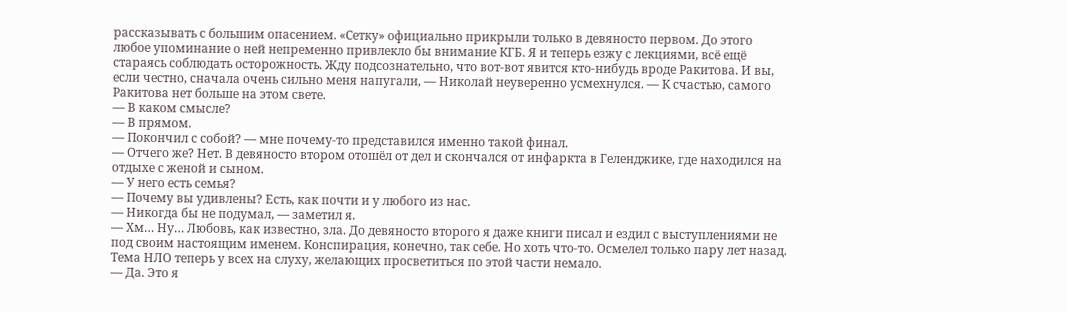рассказывать с большим опасением. «Сетку» официально прикрыли только в девяносто первом. До этого любое упоминание о ней непременно привлекло бы внимание КГБ. Я и теперь езжу с лекциями, всё ещё стараясь соблюдать осторожность. Жду подсознательно, что вот-вот явится кто-нибудь вроде Ракитова. И вы, если честно, сначала очень сильно меня напугали, — Николай неуверенно усмехнулся. — К счастью, самого Ракитова нет больше на этом свете.
— В каком смысле?
— В прямом.
— Покончил с собой? — мне почему-то представился именно такой финал.
— Отчего же? Нет. В девяносто втором отошёл от дел и скончался от инфаркта в Геленджике, где находился на отдыхе с женой и сыном.
— У него есть семья?
— Почему вы удивлены? Есть, как почти и у любого из нас.
— Никогда бы не подумал, — заметил я.
— Хм… Ну… Любовь, как известно, зла. До девяносто второго я даже книги писал и ездил с выступлениями не под своим настоящим именем. Конспирация, конечно, так себе. Но хоть что-то. Осмелел только пару лет назад. Тема НЛО теперь у всех на слуху, желающих просветиться по этой части немало.
— Да. Это я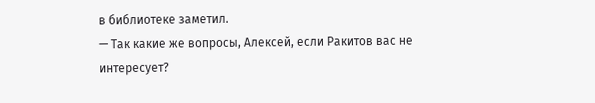в библиотеке заметил.
— Так какие же вопросы, Алексей, если Ракитов вас не интересует?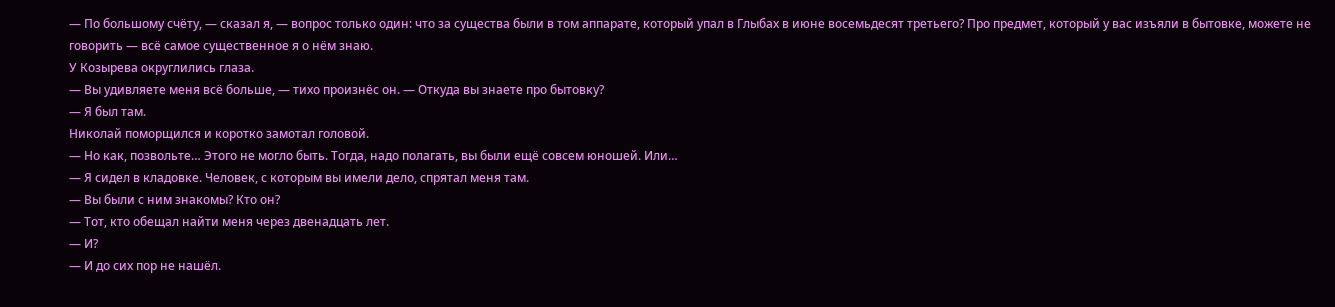— По большому счёту, — сказал я, — вопрос только один: что за существа были в том аппарате, который упал в Глыбах в июне восемьдесят третьего? Про предмет, который у вас изъяли в бытовке, можете не говорить — всё самое существенное я о нём знаю.
У Козырева округлились глаза.
— Вы удивляете меня всё больше, — тихо произнёс он. — Откуда вы знаете про бытовку?
— Я был там.
Николай поморщился и коротко замотал головой.
— Но как, позвольте… Этого не могло быть. Тогда, надо полагать, вы были ещё совсем юношей. Или…
— Я сидел в кладовке. Человек, с которым вы имели дело, спрятал меня там.
— Вы были с ним знакомы? Кто он?
— Тот, кто обещал найти меня через двенадцать лет.
— И?
— И до сих пор не нашёл.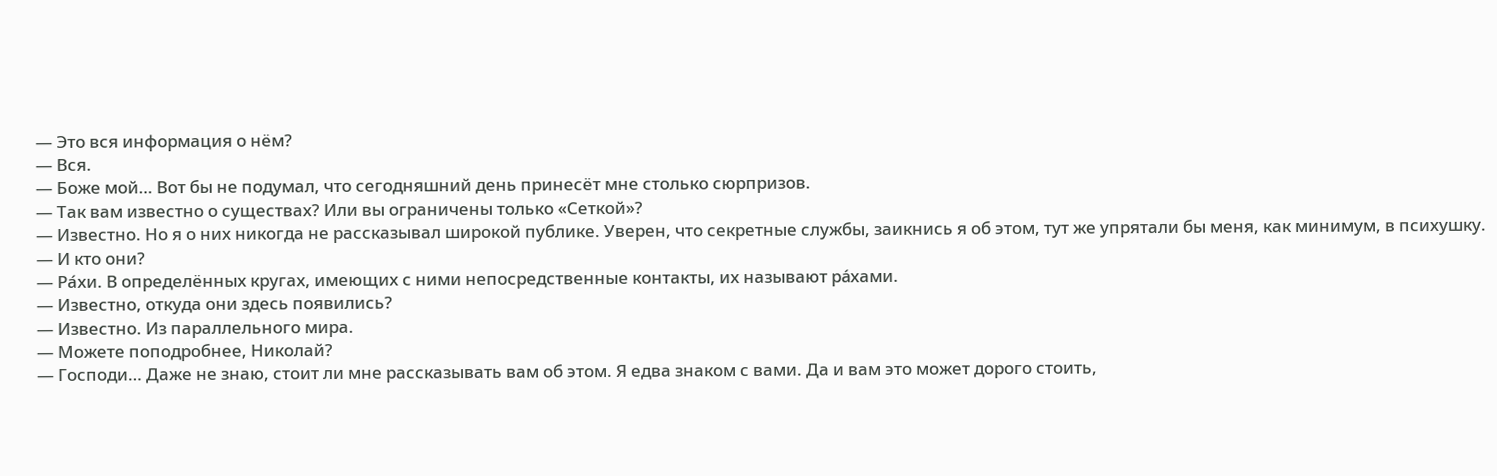— Это вся информация о нём?
— Вся.
— Боже мой… Вот бы не подумал, что сегодняшний день принесёт мне столько сюрпризов.
— Так вам известно о существах? Или вы ограничены только «Сеткой»?
— Известно. Но я о них никогда не рассказывал широкой публике. Уверен, что секретные службы, заикнись я об этом, тут же упрятали бы меня, как минимум, в психушку.
— И кто они?
— Ра́хи. В определённых кругах, имеющих с ними непосредственные контакты, их называют ра́хами.
— Известно, откуда они здесь появились?
— Известно. Из параллельного мира.
— Можете поподробнее, Николай?
— Господи… Даже не знаю, стоит ли мне рассказывать вам об этом. Я едва знаком с вами. Да и вам это может дорого стоить,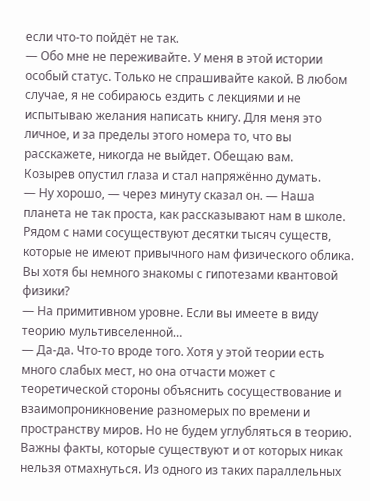если что-то пойдёт не так.
— Обо мне не переживайте. У меня в этой истории особый статус. Только не спрашивайте какой. В любом случае, я не собираюсь ездить с лекциями и не испытываю желания написать книгу. Для меня это личное, и за пределы этого номера то, что вы расскажете, никогда не выйдет. Обещаю вам.
Козырев опустил глаза и стал напряжённо думать.
— Ну хорошо, — через минуту сказал он. — Наша планета не так проста, как рассказывают нам в школе. Рядом с нами сосуществуют десятки тысяч существ, которые не имеют привычного нам физического облика. Вы хотя бы немного знакомы с гипотезами квантовой физики?
— На примитивном уровне. Если вы имеете в виду теорию мультивселенной…
— Да-да. Что-то вроде того. Хотя у этой теории есть много слабых мест, но она отчасти может с теоретической стороны объяснить сосуществование и взаимопроникновение разномерых по времени и пространству миров. Но не будем углубляться в теорию. Важны факты, которые существуют и от которых никак нельзя отмахнуться. Из одного из таких параллельных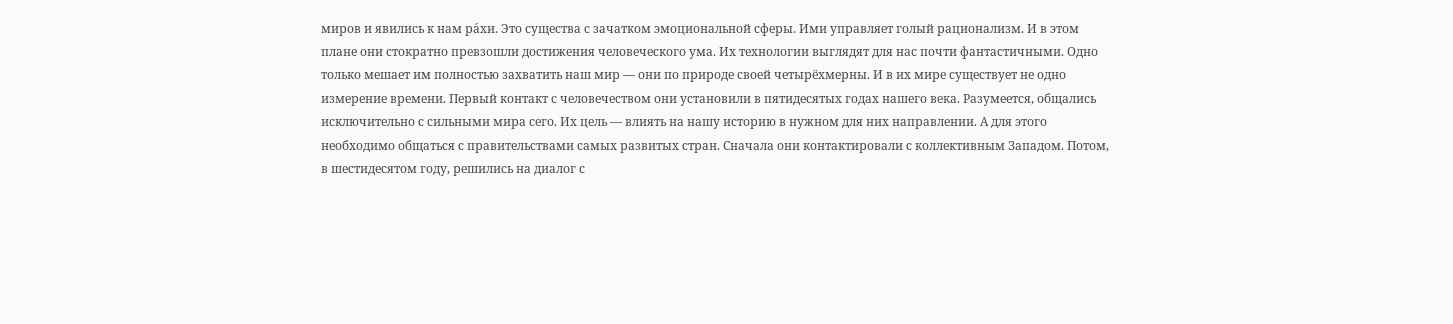миров и явились к нам ра́хи. Это существа с зачатком эмоциональной сферы. Ими управляет голый рационализм. И в этом плане они стократно превзошли достижения человеческого ума. Их технологии выглядят для нас почти фантастичными. Одно только мешает им полностью захватить наш мир — они по природе своей четырёхмерны. И в их мире существует не одно измерение времени. Первый контакт с человечеством они установили в пятидесятых годах нашего века. Разумеется, общались исключительно с сильными мира сего. Их цель — влиять на нашу историю в нужном для них направлении. А для этого необходимо общаться с правительствами самых развитых стран. Сначала они контактировали с коллективным Западом. Потом, в шестидесятом году, решились на диалог с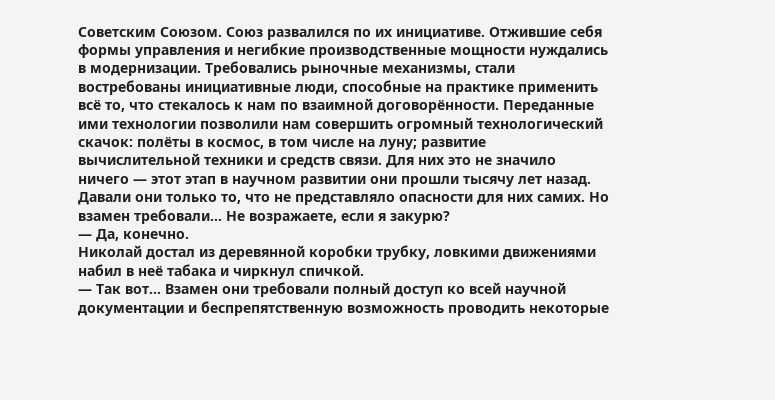Советским Союзом. Союз развалился по их инициативе. Отжившие себя формы управления и негибкие производственные мощности нуждались в модернизации. Требовались рыночные механизмы, стали востребованы инициативные люди, способные на практике применить всё то, что стекалось к нам по взаимной договорённости. Переданные ими технологии позволили нам совершить огромный технологический скачок: полёты в космос, в том числе на луну; развитие вычислительной техники и средств связи. Для них это не значило ничего — этот этап в научном развитии они прошли тысячу лет назад. Давали они только то, что не представляло опасности для них самих. Но взамен требовали… Не возражаете, если я закурю?
— Да, конечно.
Николай достал из деревянной коробки трубку, ловкими движениями набил в неё табака и чиркнул спичкой.
— Так вот… Взамен они требовали полный доступ ко всей научной документации и беспрепятственную возможность проводить некоторые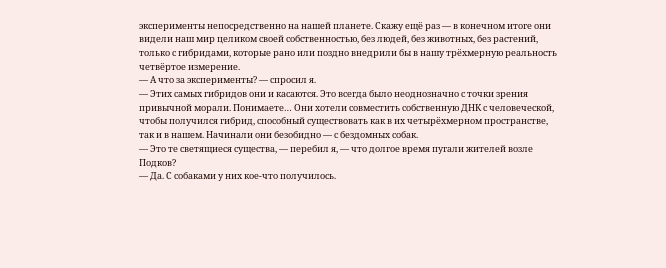эксперименты непосредственно на нашей планете. Скажу ещё раз — в конечном итоге они видели наш мир целиком своей собственностью, без людей, без животных, без растений, только с гибридами, которые рано или поздно внедрили бы в нашу трёхмерную реальность четвёртое измерение.
— А что за эксперименты? — спросил я.
— Этих самых гибридов они и касаются. Это всегда было неоднозначно с точки зрения привычной морали. Понимаете… Они хотели совместить собственную ДНК с человеческой, чтобы получился гибрид, способный существовать как в их четырёхмерном пространстве, так и в нашем. Начинали они безобидно — с бездомных собак.
— Это те светящиеся существа, — перебил я, — что долгое время пугали жителей возле Подков?
— Да. С собаками у них кое-что получилось.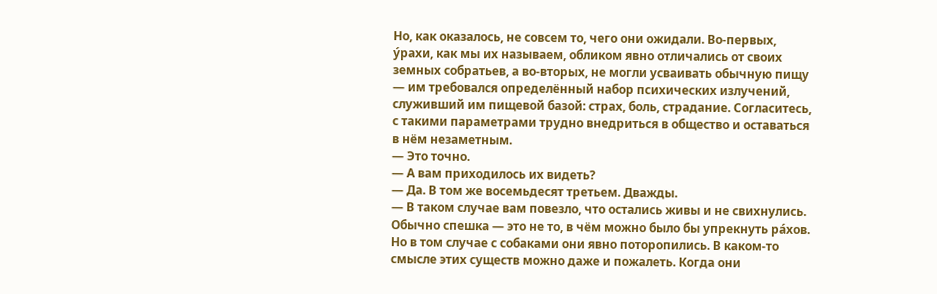Но, как оказалось, не совсем то, чего они ожидали. Во-первых, у́рахи, как мы их называем, обликом явно отличались от своих земных собратьев, а во-вторых, не могли усваивать обычную пищу — им требовался определённый набор психических излучений, служивший им пищевой базой: страх, боль, страдание. Согласитесь, с такими параметрами трудно внедриться в общество и оставаться в нём незаметным.
— Это точно.
— А вам приходилось их видеть?
— Да. В том же восемьдесят третьем. Дважды.
— В таком случае вам повезло, что остались живы и не свихнулись. Обычно спешка — это не то, в чём можно было бы упрекнуть ра́хов. Но в том случае с собаками они явно поторопились. В каком-то смысле этих существ можно даже и пожалеть. Когда они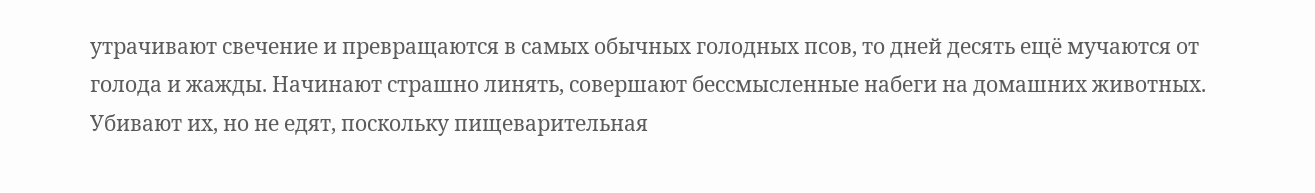утрачивают свечение и превращаются в самых обычных голодных псов, то дней десять ещё мучаются от голода и жажды. Начинают страшно линять, совершают бессмысленные набеги на домашних животных. Убивают их, но не едят, поскольку пищеварительная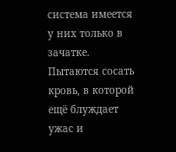система имеется у них только в зачатке. Пытаются сосать кровь, в которой ещё блуждает ужас и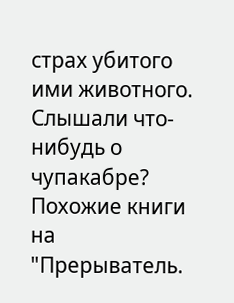страх убитого ими животного. Слышали что-нибудь о чупакабре?
Похожие книги на "Прерыватель.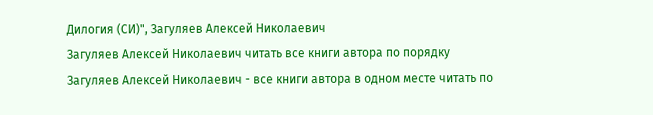Дилогия (СИ)", Загуляев Алексей Николаевич
Загуляев Алексей Николаевич читать все книги автора по порядку
Загуляев Алексей Николаевич - все книги автора в одном месте читать по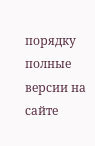порядку полные версии на сайте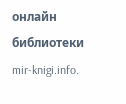онлайн библиотеки mir-knigi.info.